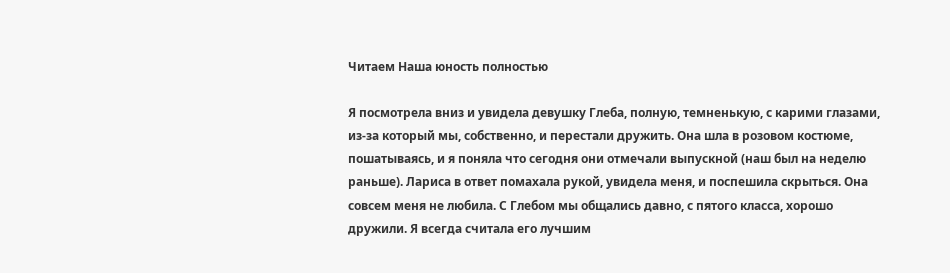Читаем Наша юность полностью

Я посмотрела вниз и увидела девушку Глеба, полную, темненькую, с карими глазами, из-за который мы, собственно, и перестали дружить. Она шла в розовом костюме, пошатываясь, и я поняла что сегодня они отмечали выпускной (наш был на неделю раньше). Лариса в ответ помахала рукой, увидела меня, и поспешила скрыться. Она совсем меня не любила. С Глебом мы общались давно, с пятого класса, хорошо дружили. Я всегда считала его лучшим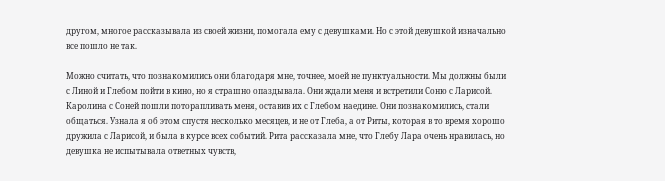другом, многое рассказывала из своей жизни, помогала ему с девушками. Но с этой девушкой изначально все пошло не так.

Можно считать, что познакомились они благодаря мне, точнее, моей не пунктуальности. Мы должны были с Линой и Глебом пойти в кино, но я страшно опаздывала. Они ждали меня и встретили Соню с Ларисой. Каролина с Соней пошли поторапливать меня, оставив их с Глебом наедине. Они познакомились, стали общаться. Узнала я об этом спустя несколько месяцев, и не от Глеба, а от Риты, которая в то время хорошо дружила с Ларисой, и была в курсе всех событий. Рита рассказала мне, что Глебу Лара очень нравилась, но девушка не испытывала ответных чувств,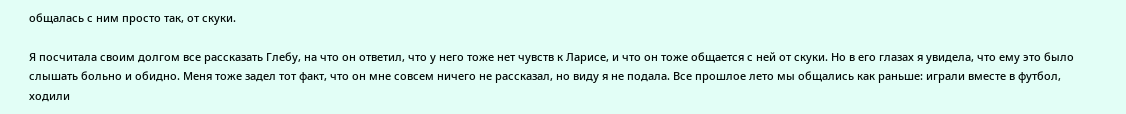общалась с ним просто так, от скуки.

Я посчитала своим долгом все рассказать Глебу, на что он ответил, что у него тоже нет чувств к Ларисе, и что он тоже общается с ней от скуки. Но в его глазах я увидела, что ему это было слышать больно и обидно. Меня тоже задел тот факт, что он мне совсем ничего не рассказал, но виду я не подала. Все прошлое лето мы общались как раньше: играли вместе в футбол, ходили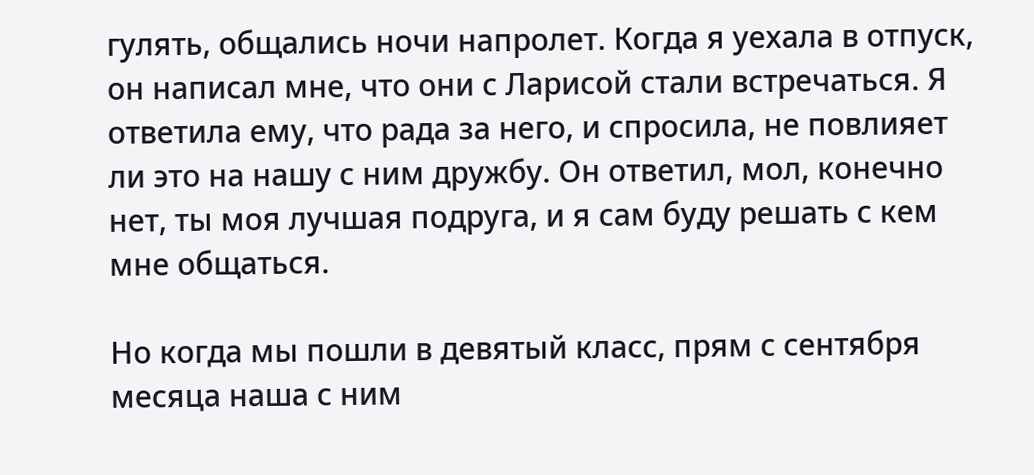гулять, общались ночи напролет. Когда я уехала в отпуск, он написал мне, что они с Ларисой стали встречаться. Я ответила ему, что рада за него, и спросила, не повлияет ли это на нашу с ним дружбу. Он ответил, мол, конечно нет, ты моя лучшая подруга, и я сам буду решать с кем мне общаться.

Но когда мы пошли в девятый класс, прям с сентября месяца наша с ним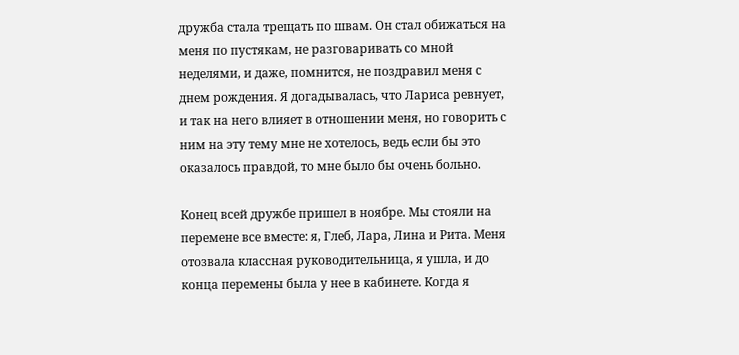дружба стала трещать по швам. Он стал обижаться на меня по пустякам, не разговаривать со мной неделями, и даже, помнится, не поздравил меня с днем рождения. Я догадывалась, что Лариса ревнует, и так на него влияет в отношении меня, но говорить с ним на эту тему мне не хотелось, ведь если бы это оказалось правдой, то мне было бы очень больно.

Конец всей дружбе пришел в ноябре. Мы стояли на перемене все вместе: я, Глеб, Лара, Лина и Рита. Меня отозвала классная руководительница, я ушла, и до конца перемены была у нее в кабинете. Когда я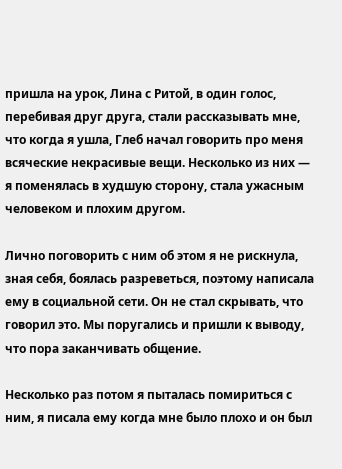пришла на урок, Лина с Ритой, в один голос, перебивая друг друга, стали рассказывать мне, что когда я ушла, Глеб начал говорить про меня всяческие некрасивые вещи. Несколько из них — я поменялась в худшую сторону, стала ужасным человеком и плохим другом.

Лично поговорить с ним об этом я не рискнула, зная себя, боялась разреветься, поэтому написала ему в социальной сети. Он не стал скрывать, что говорил это. Мы поругались и пришли к выводу, что пора заканчивать общение.

Несколько раз потом я пыталась помириться с ним, я писала ему когда мне было плохо и он был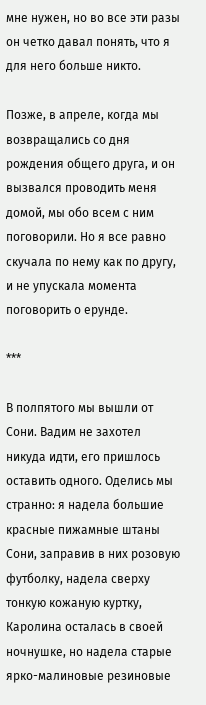мне нужен, но во все эти разы он четко давал понять, что я для него больше никто.

Позже, в апреле, когда мы возвращались со дня рождения общего друга, и он вызвался проводить меня домой, мы обо всем с ним поговорили. Но я все равно скучала по нему как по другу, и не упускала момента поговорить о ерунде.

***

В полпятого мы вышли от Сони. Вадим не захотел никуда идти, его пришлось оставить одного. Оделись мы странно: я надела большие красные пижамные штаны Сони, заправив в них розовую футболку, надела сверху тонкую кожаную куртку, Каролина осталась в своей ночнушке, но надела старые ярко-малиновые резиновые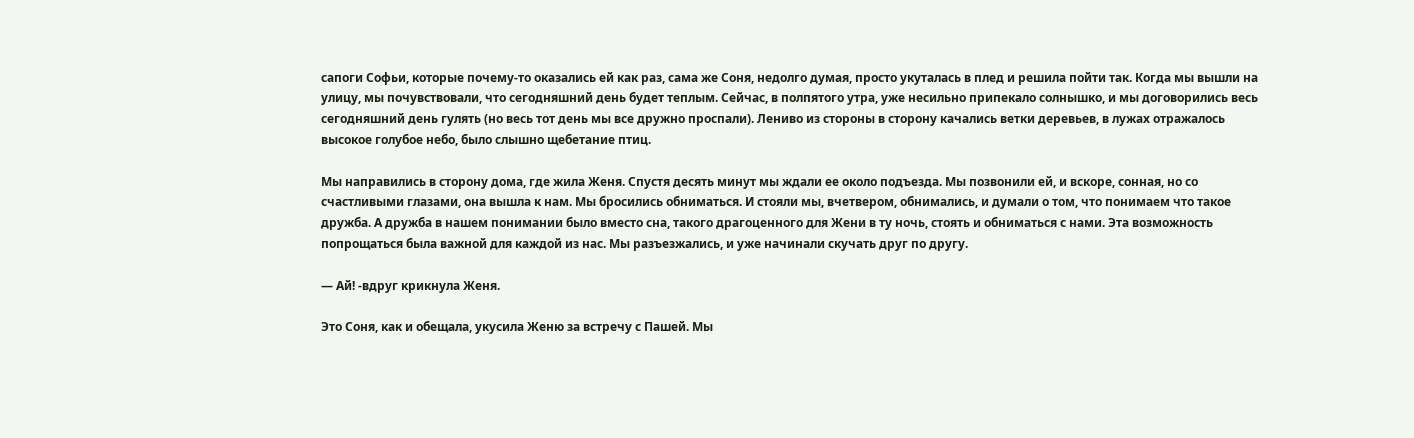сапоги Софьи, которые почему-то оказались ей как раз, сама же Соня, недолго думая, просто укуталась в плед и решила пойти так. Когда мы вышли на улицу, мы почувствовали, что сегодняшний день будет теплым. Сейчас, в полпятого утра, уже несильно припекало солнышко, и мы договорились весь сегодняшний день гулять (но весь тот день мы все дружно проспали). Лениво из стороны в сторону качались ветки деревьев, в лужах отражалось высокое голубое небо, было слышно щебетание птиц.

Мы направились в сторону дома, где жила Женя. Спустя десять минут мы ждали ее около подъезда. Мы позвонили ей, и вскоре, сонная, но со счастливыми глазами, она вышла к нам. Мы бросились обниматься. И стояли мы, вчетвером, обнимались, и думали о том, что понимаем что такое дружба. А дружба в нашем понимании было вместо сна, такого драгоценного для Жени в ту ночь, стоять и обниматься с нами. Эта возможность попрощаться была важной для каждой из нас. Мы разъезжались, и уже начинали скучать друг по другу.

— Ай! -вдруг крикнула Женя.

Это Соня, как и обещала, укусила Женю за встречу с Пашей. Мы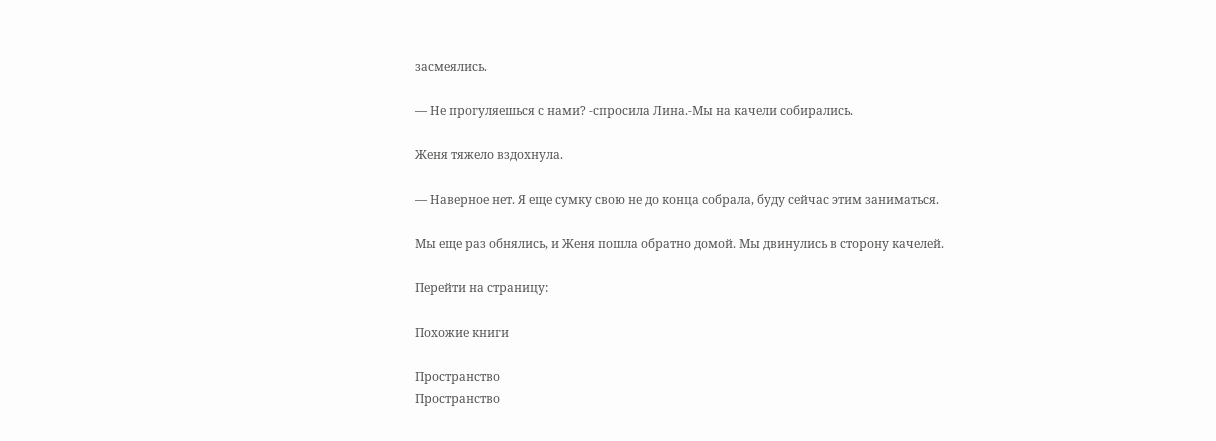засмеялись.

— Не прогуляешься с нами? -спросила Лина.-Мы на качели собирались.

Женя тяжело вздохнула.

— Наверное нет. Я еще сумку свою не до конца собрала, буду сейчас этим заниматься.

Мы еще раз обнялись, и Женя пошла обратно домой. Мы двинулись в сторону качелей.

Перейти на страницу:

Похожие книги

Пространство
Пространство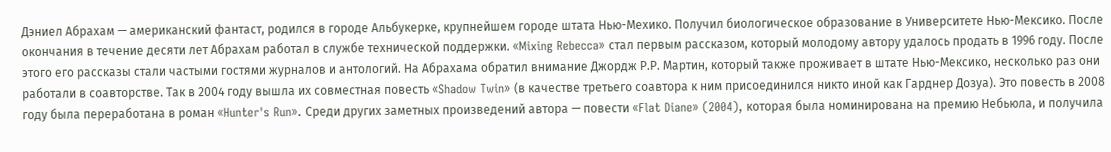Дэниел Абрахам — американский фантаст, родился в городе Альбукерке, крупнейшем городе штата Нью-Мехико. Получил биологическое образование в Университете Нью-Мексико. После окончания в течение десяти лет Абрахам работал в службе технической поддержки. «Mixing Rebecca» стал первым рассказом, который молодому автору удалось продать в 1996 году. После этого его рассказы стали частыми гостями журналов и антологий. На Абрахама обратил внимание Джордж Р.Р. Мартин, который также проживает в штате Нью-Мексико, несколько раз они работали в соавторстве. Так в 2004 году вышла их совместная повесть «Shadow Twin» (в качестве третьего соавтора к ним присоединился никто иной как Гарднер Дозуа). Это повесть в 2008 году была переработана в роман «Hunter's Run». Среди других заметных произведений автора — повести «Flat Diane» (2004), которая была номинирована на премию Небьюла, и получила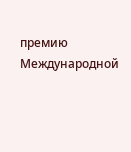премию Международной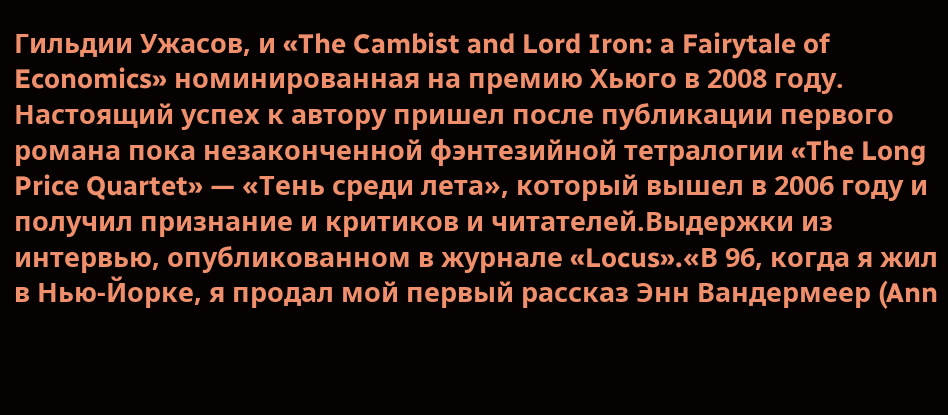Гильдии Ужасов, и «The Cambist and Lord Iron: a Fairytale of Economics» номинированная на премию Хьюго в 2008 году. Настоящий успех к автору пришел после публикации первого романа пока незаконченной фэнтезийной тетралогии «The Long Price Quartet» — «Тень среди лета», который вышел в 2006 году и получил признание и критиков и читателей.Выдержки из интервью, опубликованном в журнале «Locus».«В 96, когда я жил в Нью-Йорке, я продал мой первый рассказ Энн Вандермеер (Ann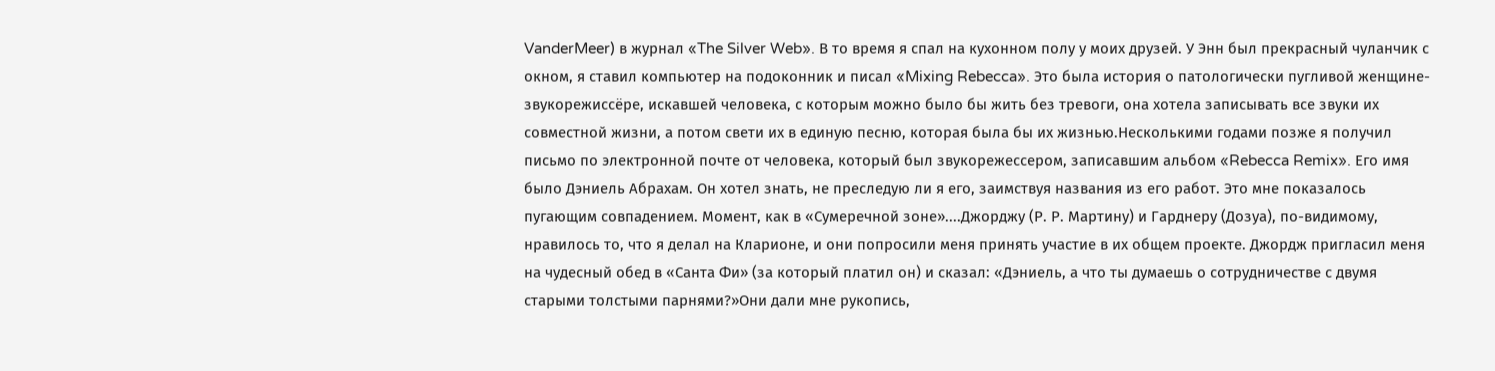VanderMeer) в журнал «The Silver Web». В то время я спал на кухонном полу у моих друзей. У Энн был прекрасный чуланчик с окном, я ставил компьютер на подоконник и писал «Mixing Rebecca». Это была история о патологически пугливой женщине-звукорежиссёре, искавшей человека, с которым можно было бы жить без тревоги, она хотела записывать все звуки их совместной жизни, а потом свети их в единую песню, которая была бы их жизнью.Несколькими годами позже я получил письмо по электронной почте от человека, который был звукорежессером, записавшим альбом «Rebecca Remix». Его имя было Дэниель Абрахам. Он хотел знать, не преследую ли я его, заимствуя названия из его работ. Это мне показалось пугающим совпадением. Момент, как в «Сумеречной зоне»....Джорджу (Р. Р. Мартину) и Гарднеру (Дозуа), по-видимому, нравилось то, что я делал на Кларионе, и они попросили меня принять участие в их общем проекте. Джордж пригласил меня на чудесный обед в «Санта Фи» (за который платил он) и сказал: «Дэниель, а что ты думаешь о сотрудничестве с двумя старыми толстыми парнями?»Они дали мне рукопись,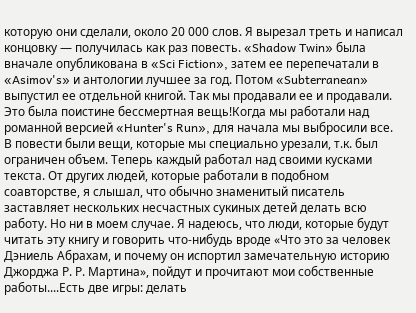которую они сделали, около 20 000 слов. Я вырезал треть и написал концовку — получилась как раз повесть. «Shadow Twin» была вначале опубликована в «Sci Fiction», затем ее перепечатали в «Asimov's» и антологии лучшее за год. Потом «Subterranean» выпустил ее отдельной книгой. Так мы продавали ее и продавали. Это была поистине бессмертная вещь!Когда мы работали над романной версией «Hunter's Run», для начала мы выбросили все. В повести были вещи, которые мы специально урезали, т.к. был ограничен объем. Теперь каждый работал над своими кусками текста. От других людей, которые работали в подобном соавторстве, я слышал, что обычно знаменитый писатель заставляет нескольких несчастных сукиных детей делать всю работу. Но ни в моем случае. Я надеюсь, что люди, которые будут читать эту книгу и говорить что-нибудь вроде «Что это за человек Дэниель Абрахам, и почему он испортил замечательную историю Джорджа Р. Р. Мартина», пойдут и прочитают мои собственные работы....Есть две игры: делать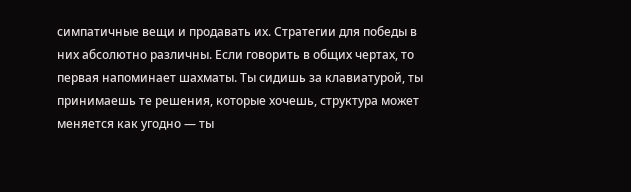симпатичные вещи и продавать их. Стратегии для победы в них абсолютно различны. Если говорить в общих чертах, то первая напоминает шахматы. Ты сидишь за клавиатурой, ты принимаешь те решения, которые хочешь, структура может меняется как угодно — ты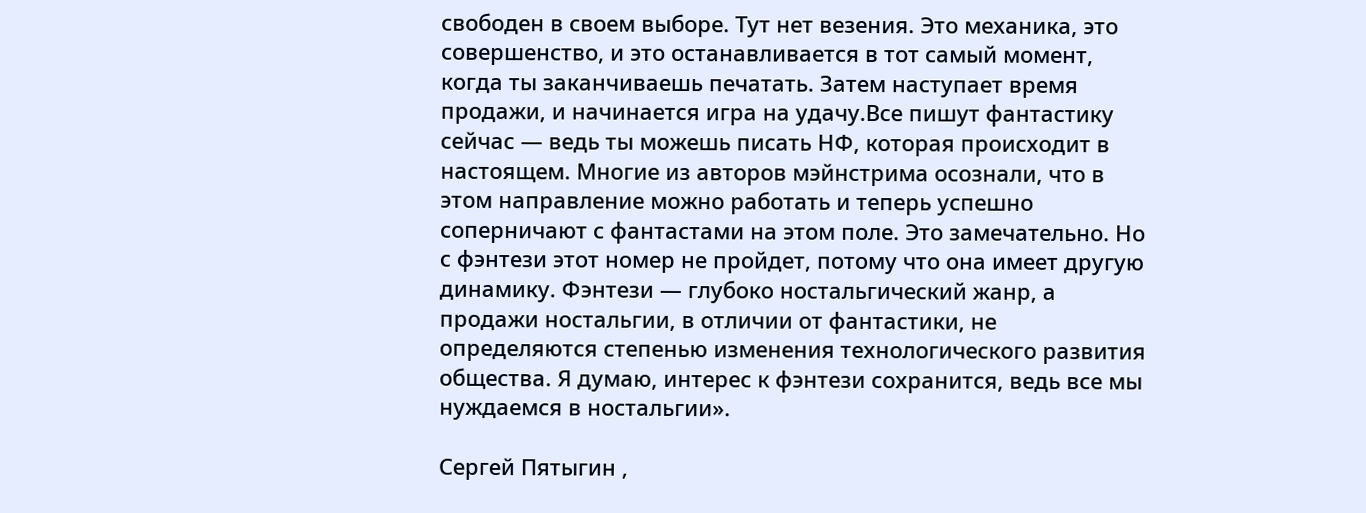свободен в своем выборе. Тут нет везения. Это механика, это совершенство, и это останавливается в тот самый момент, когда ты заканчиваешь печатать. Затем наступает время продажи, и начинается игра на удачу.Все пишут фантастику сейчас — ведь ты можешь писать НФ, которая происходит в настоящем. Многие из авторов мэйнстрима осознали, что в этом направление можно работать и теперь успешно соперничают с фантастами на этом поле. Это замечательно. Но с фэнтези этот номер не пройдет, потому что она имеет другую динамику. Фэнтези — глубоко ностальгический жанр, а продажи ностальгии, в отличии от фантастики, не определяются степенью изменения технологического развития общества. Я думаю, интерес к фэнтези сохранится, ведь все мы нуждаемся в ностальгии».

Сергей Пятыгин ,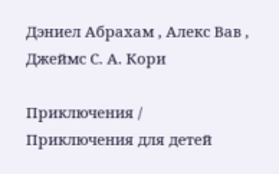Дэниел Абрахам , Алекс Вав , Джеймс С. А. Кори

Приключения / Приключения для детей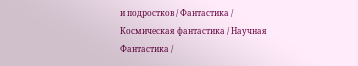и подростков / Фантастика / Космическая фантастика / Научная Фантастика /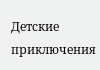Детские приключения